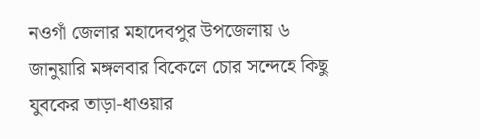নওগাঁ জেলার মহাদেবপুর উপজেলায় ৬ জানুয়ারি মঙ্গলবার বিকেলে চোর সন্দেহে কিছু যুবকের তাড়া-ধাওয়ার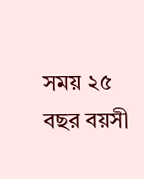সময় ২৫ বছর বয়সী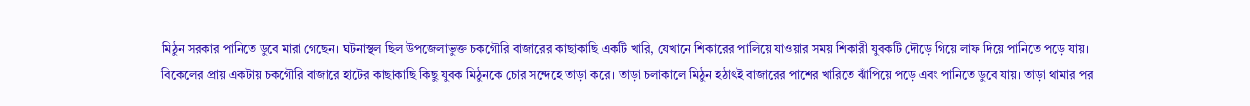মিঠুন সরকার পানিতে ডুবে মারা গেছেন। ঘটনাস্থল ছিল উপজেলাভুক্ত চকগৌরি বাজারের কাছাকাছি একটি খারি, যেখানে শিকারের পালিয়ে যাওয়ার সময় শিকারী যুবকটি দৌড়ে গিয়ে লাফ দিয়ে পানিতে পড়ে যায়।
বিকেলের প্রায় একটায় চকগৌরি বাজারে হাটের কাছাকাছি কিছু যুবক মিঠুনকে চোর সন্দেহে তাড়া করে। তাড়া চলাকালে মিঠুন হঠাৎই বাজারের পাশের খারিতে ঝাঁপিয়ে পড়ে এবং পানিতে ডুবে যায়। তাড়া থামার পর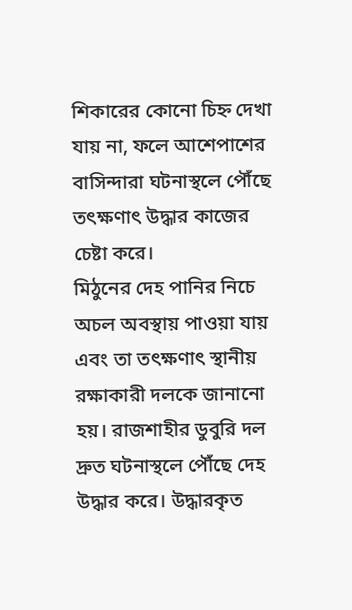শিকারের কোনো চিহ্ন দেখা যায় না, ফলে আশেপাশের বাসিন্দারা ঘটনাস্থলে পৌঁছে তৎক্ষণাৎ উদ্ধার কাজের চেষ্টা করে।
মিঠুনের দেহ পানির নিচে অচল অবস্থায় পাওয়া যায় এবং তা তৎক্ষণাৎ স্থানীয় রক্ষাকারী দলকে জানানো হয়। রাজশাহীর ডুবুরি দল দ্রুত ঘটনাস্থলে পৌঁছে দেহ উদ্ধার করে। উদ্ধারকৃত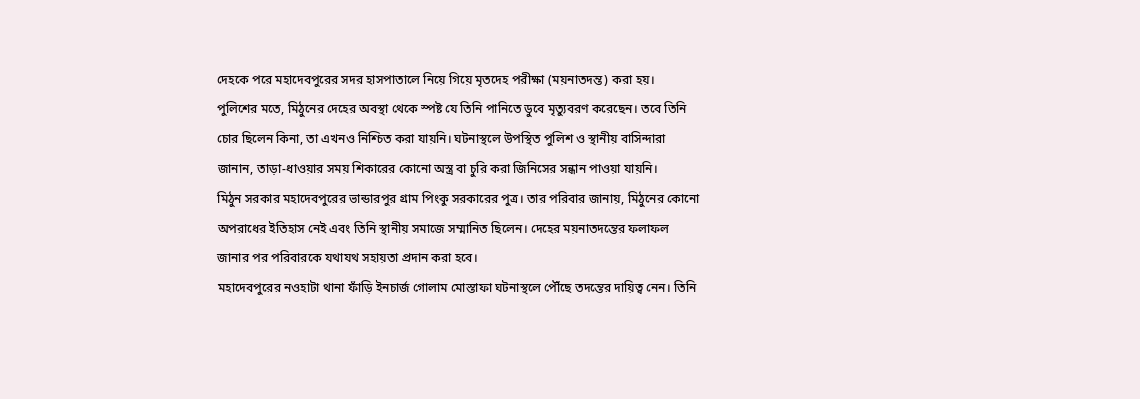দেহকে পরে মহাদেবপুরের সদর হাসপাতালে নিয়ে গিয়ে মৃতদেহ পরীক্ষা (ময়নাতদন্ত) করা হয়।
পুলিশের মতে, মিঠুনের দেহের অবস্থা থেকে স্পষ্ট যে তিনি পানিতে ডুবে মৃত্যুবরণ করেছেন। তবে তিনি চোর ছিলেন কিনা, তা এখনও নিশ্চিত করা যায়নি। ঘটনাস্থলে উপস্থিত পুলিশ ও স্থানীয় বাসিন্দারা জানান, তাড়া-ধাওয়ার সময় শিকারের কোনো অস্ত্র বা চুরি করা জিনিসের সন্ধান পাওয়া যায়নি।
মিঠুন সরকার মহাদেবপুরের ভান্ডারপুর গ্রাম পিংকু সরকারের পুত্র। তার পরিবার জানায়, মিঠুনের কোনো অপরাধের ইতিহাস নেই এবং তিনি স্থানীয় সমাজে সম্মানিত ছিলেন। দেহের ময়নাতদন্তের ফলাফল জানার পর পরিবারকে যথাযথ সহায়তা প্রদান করা হবে।
মহাদেবপুরের নওহাটা থানা ফাঁড়ি ইনচার্জ গোলাম মোস্তাফা ঘটনাস্থলে পৌঁছে তদন্তের দায়িত্ব নেন। তিনি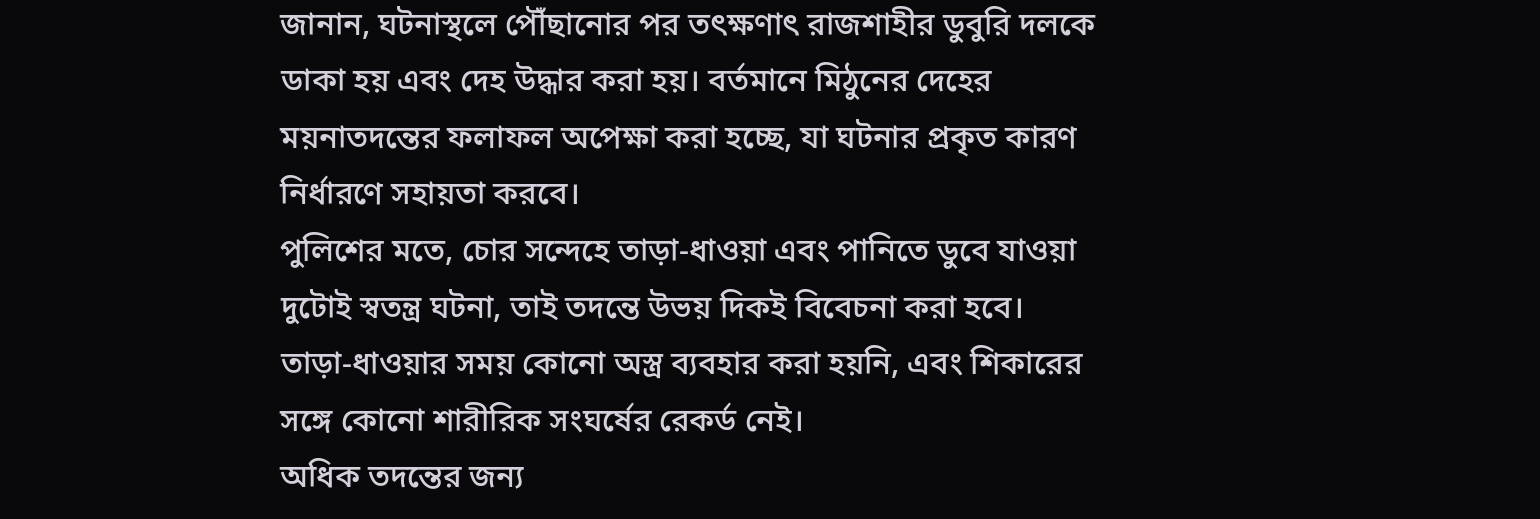জানান, ঘটনাস্থলে পৌঁছানোর পর তৎক্ষণাৎ রাজশাহীর ডুবুরি দলকে ডাকা হয় এবং দেহ উদ্ধার করা হয়। বর্তমানে মিঠুনের দেহের ময়নাতদন্তের ফলাফল অপেক্ষা করা হচ্ছে, যা ঘটনার প্রকৃত কারণ নির্ধারণে সহায়তা করবে।
পুলিশের মতে, চোর সন্দেহে তাড়া-ধাওয়া এবং পানিতে ডুবে যাওয়া দুটোই স্বতন্ত্র ঘটনা, তাই তদন্তে উভয় দিকই বিবেচনা করা হবে। তাড়া-ধাওয়ার সময় কোনো অস্ত্র ব্যবহার করা হয়নি, এবং শিকারের সঙ্গে কোনো শারীরিক সংঘর্ষের রেকর্ড নেই।
অধিক তদন্তের জন্য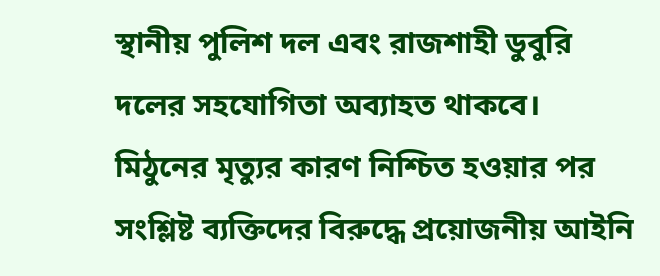স্থানীয় পুলিশ দল এবং রাজশাহী ডুবুরি দলের সহযোগিতা অব্যাহত থাকবে। মিঠুনের মৃত্যুর কারণ নিশ্চিত হওয়ার পর সংশ্লিষ্ট ব্যক্তিদের বিরুদ্ধে প্রয়োজনীয় আইনি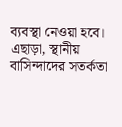ব্যবস্থা নেওয়া হবে। এছাড়া, স্থানীয় বাসিন্দাদের সতর্কতা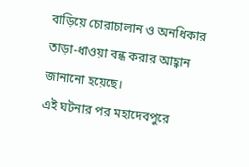বাড়িয়ে চোরাচালান ও অনধিকার তাড়া-ধাওয়া বন্ধ করার আহ্বান জানানো হয়েছে।
এই ঘটনার পর মহাদেবপুরে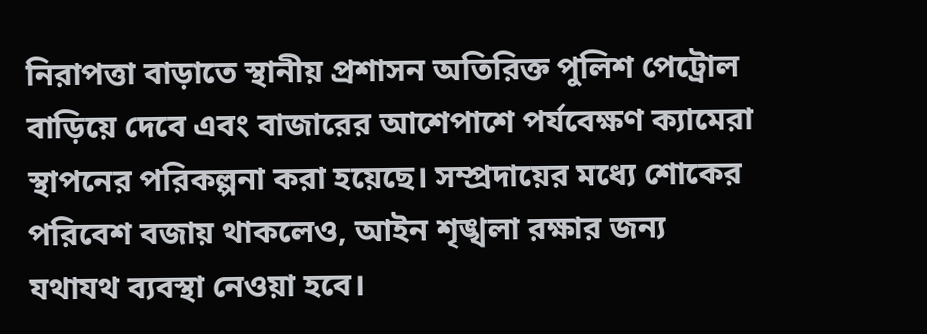নিরাপত্তা বাড়াতে স্থানীয় প্রশাসন অতিরিক্ত পুলিশ পেট্রোল বাড়িয়ে দেবে এবং বাজারের আশেপাশে পর্যবেক্ষণ ক্যামেরা স্থাপনের পরিকল্পনা করা হয়েছে। সম্প্রদায়ের মধ্যে শোকের পরিবেশ বজায় থাকলেও, আইন শৃঙ্খলা রক্ষার জন্য যথাযথ ব্যবস্থা নেওয়া হবে।